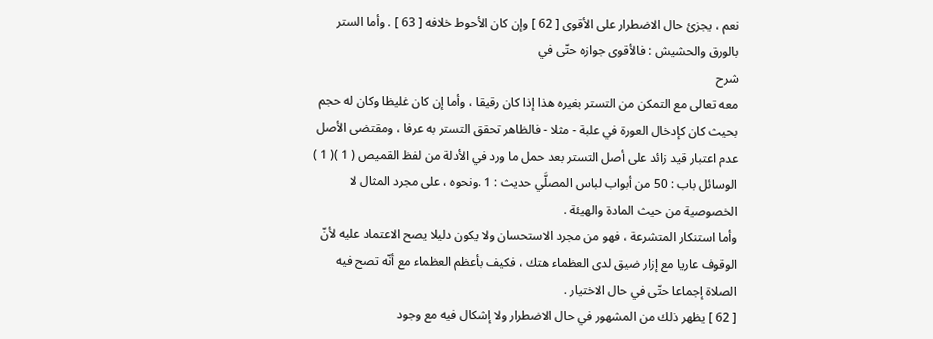نعم ، يجزئ حال الاضطرار على الأقوى [ 62 ] وإن كان الأحوط خلافه [ 63 ] . وأما الستر بالورق والحشيش : فالأقوى جوازه حتّى في
شرح
معه تعالى مع التمكن من التستر بغيره هذا إذا كان رقيقا ، وأما إن كان غليظا وكان له حجم بحيث كان كإدخال العورة في علبة - مثلا - فالظاهر تحقق التستر به عرفا ، ومقتضى الأصل عدم اعتبار قيد زائد على أصل التستر بعد حمل ما ورد في الأدلة من لفظ القميص ( 1 )( 1 ) الوسائل باب : 50 من أبواب لباس المصلَّي حديث : 1 .ونحوه ، على مجرد المثال لا الخصوصية من حيث المادة والهيئة .
وأما استنكار المتشرعة ، فهو من مجرد الاستحسان ولا يكون دليلا يصح الاعتماد عليه لأنّ الوقوف عاريا مع إزار ضيق لدى العظماء هتك ، فكيف بأعظم العظماء مع أنّه تصح فيه الصلاة إجماعا حتّى في حال الاختيار .
[ 62 ] يظهر ذلك من المشهور في حال الاضطرار ولا إشكال فيه مع وجود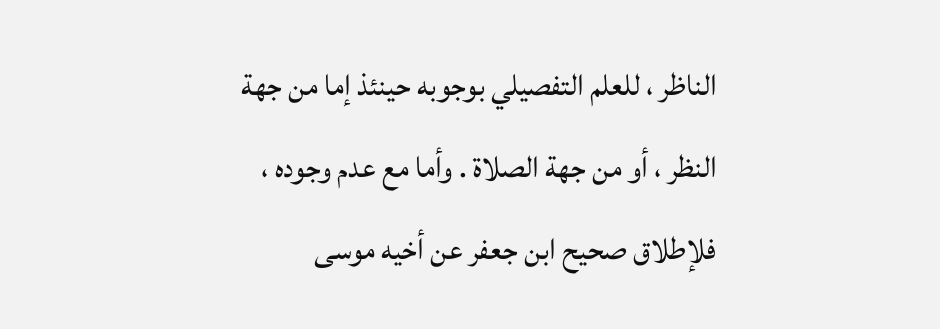الناظر ، للعلم التفصيلي بوجوبه حينئذ إما من جهة النظر ، أو من جهة الصلاة . وأما مع عدم وجوده ، فلإطلاق صحيح ابن جعفر عن أخيه موسى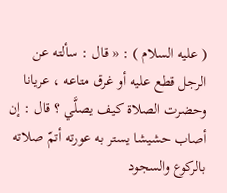( عليه السلام ) : « قال : سألته عن الرجل قطع عليه أو غرق متاعه ، عريانا وحضرت الصلاة كيف يصلَّي ؟ قال : إن أصاب حشيشا يستر به عورته أتمّ صلاته بالركوع والسجود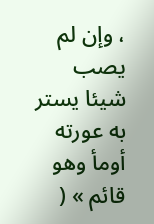، وإن لم يصب شيئا يستر به عورته أومأ وهو قائم » (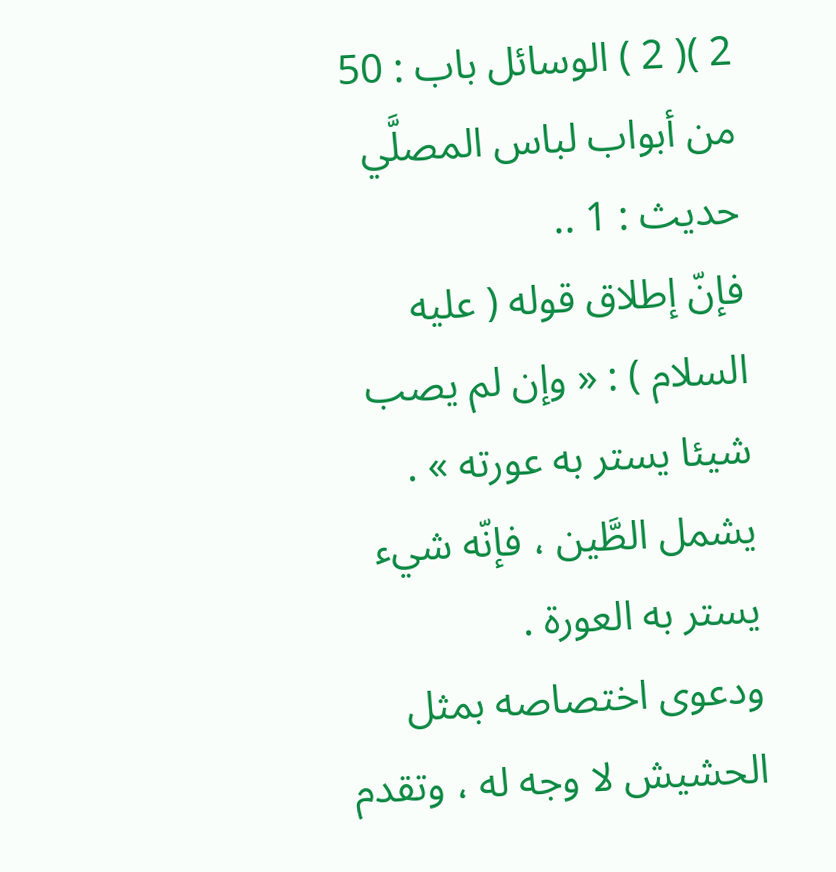2 )( 2 ) الوسائل باب : 50 من أبواب لباس المصلَّي حديث : 1 ..
فإنّ إطلاق قوله ( عليه السلام ) : « وإن لم يصب شيئا يستر به عورته » . يشمل الطَّين ، فإنّه شيء يستر به العورة .
ودعوى اختصاصه بمثل الحشيش لا وجه له ، وتقدم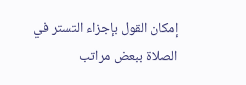إمكان القول بإجزاء التستر في الصلاة ببعض مراتب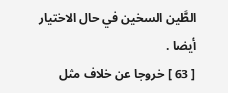الطَّين السخين في حال الاختيار أيضا .
[ 63 ] خروجا عن خلاف مثل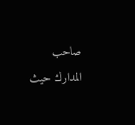صاحب المدارك حيث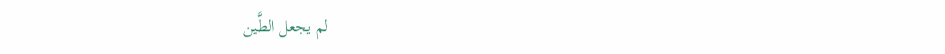لم يجعل الطَّين